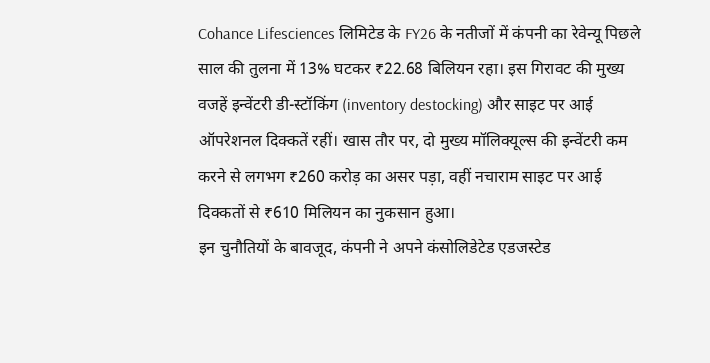Cohance Lifesciences लिमिटेड के FY26 के नतीजों में कंपनी का रेवेन्यू पिछले साल की तुलना में 13% घटकर ₹22.68 बिलियन रहा। इस गिरावट की मुख्य वजहें इन्वेंटरी डी-स्टॉकिंग (inventory destocking) और साइट पर आई ऑपरेशनल दिक्कतें रहीं। खास तौर पर, दो मुख्य मॉलिक्यूल्स की इन्वेंटरी कम करने से लगभग ₹260 करोड़ का असर पड़ा, वहीं नचाराम साइट पर आई दिक्कतों से ₹610 मिलियन का नुकसान हुआ।
इन चुनौतियों के बावजूद, कंपनी ने अपने कंसोलिडेटेड एडजस्टेड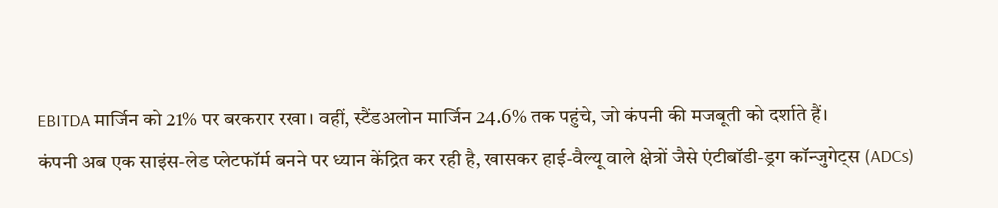EBITDA मार्जिन को 21% पर बरकरार रखा। वहीं, स्टैंडअलोन मार्जिन 24.6% तक पहुंचे, जो कंपनी की मजबूती को दर्शाते हैं।
कंपनी अब एक साइंस-लेड प्लेटफॉर्म बनने पर ध्यान केंद्रित कर रही है, खासकर हाई-वैल्यू वाले क्षेत्रों जैसे एंटीबॉडी-ड्रग कॉन्जुगेट्स (ADCs)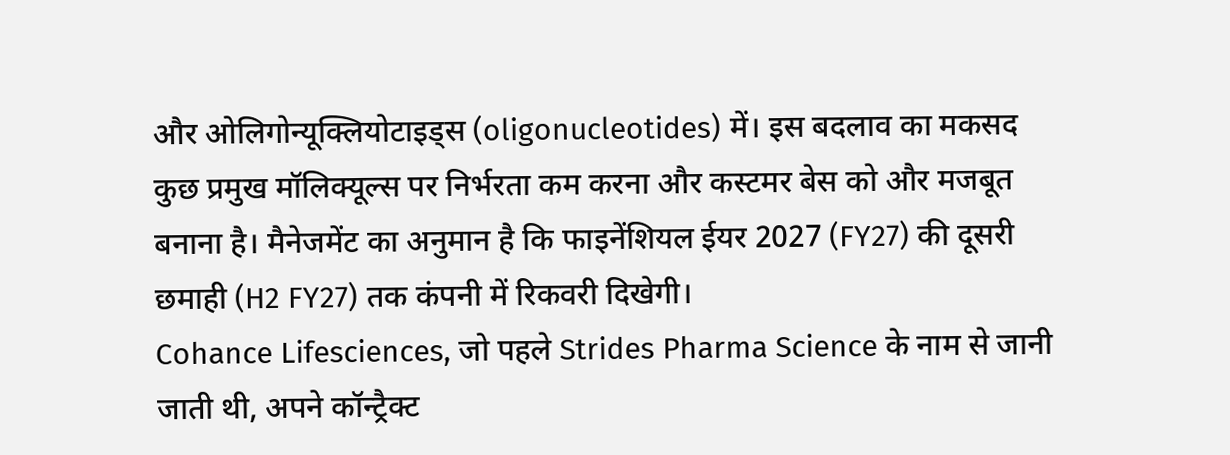और ओलिगोन्यूक्लियोटाइड्स (oligonucleotides) में। इस बदलाव का मकसद कुछ प्रमुख मॉलिक्यूल्स पर निर्भरता कम करना और कस्टमर बेस को और मजबूत बनाना है। मैनेजमेंट का अनुमान है कि फाइनेंशियल ईयर 2027 (FY27) की दूसरी छमाही (H2 FY27) तक कंपनी में रिकवरी दिखेगी।
Cohance Lifesciences, जो पहले Strides Pharma Science के नाम से जानी जाती थी, अपने कॉन्ट्रैक्ट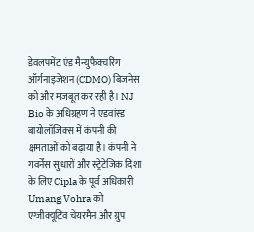डेवलपमेंट एंड मैन्युफैक्चरिंग ऑर्गनाइजेशन (CDMO) बिजनेस को और मजबूत कर रही है। NJ Bio के अधिग्रहण ने एडवांस्ड बायोलॉजिक्स में कंपनी की क्षमताओं को बढ़ाया है। कंपनी ने गवर्नेंस सुधारों और स्ट्रेटेजिक दिशा के लिए Cipla के पूर्व अधिकारी Umang Vohra को एग्जीक्यूटिव चेयरमैन और ग्रुप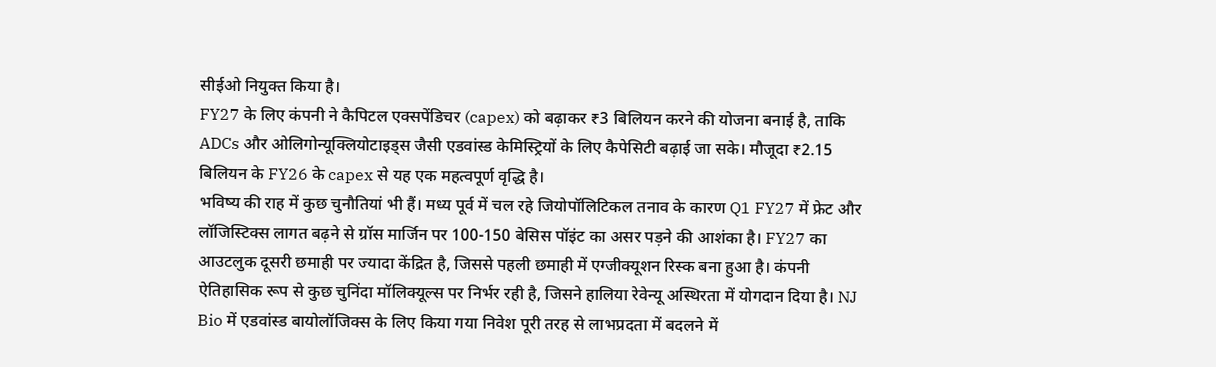सीईओ नियुक्त किया है।
FY27 के लिए कंपनी ने कैपिटल एक्सपेंडिचर (capex) को बढ़ाकर ₹3 बिलियन करने की योजना बनाई है, ताकि ADCs और ओलिगोन्यूक्लियोटाइड्स जैसी एडवांस्ड केमिस्ट्रियों के लिए कैपेसिटी बढ़ाई जा सके। मौजूदा ₹2.15 बिलियन के FY26 के capex से यह एक महत्वपूर्ण वृद्धि है।
भविष्य की राह में कुछ चुनौतियां भी हैं। मध्य पूर्व में चल रहे जियोपॉलिटिकल तनाव के कारण Q1 FY27 में फ्रेट और लॉजिस्टिक्स लागत बढ़ने से ग्रॉस मार्जिन पर 100-150 बेसिस पॉइंट का असर पड़ने की आशंका है। FY27 का आउटलुक दूसरी छमाही पर ज्यादा केंद्रित है, जिससे पहली छमाही में एग्जीक्यूशन रिस्क बना हुआ है। कंपनी ऐतिहासिक रूप से कुछ चुनिंदा मॉलिक्यूल्स पर निर्भर रही है, जिसने हालिया रेवेन्यू अस्थिरता में योगदान दिया है। NJ Bio में एडवांस्ड बायोलॉजिक्स के लिए किया गया निवेश पूरी तरह से लाभप्रदता में बदलने में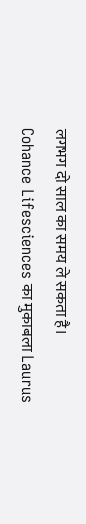लगभग दो साल का समय ले सकता है।
Cohance Lifesciences का मुकाबला Laurus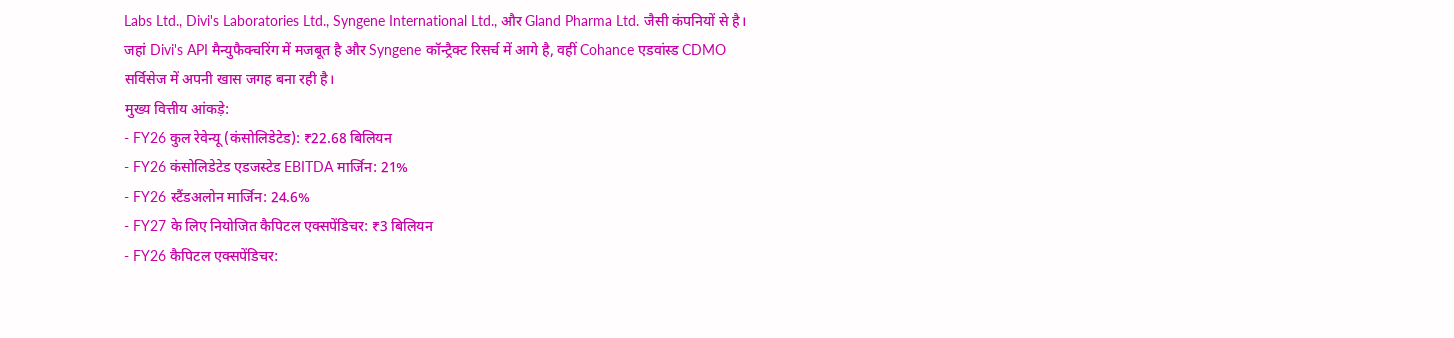Labs Ltd., Divi's Laboratories Ltd., Syngene International Ltd., और Gland Pharma Ltd. जैसी कंपनियों से है। जहां Divi's API मैन्युफैक्चरिंग में मजबूत है और Syngene कॉन्ट्रैक्ट रिसर्च में आगे है, वहीं Cohance एडवांस्ड CDMO सर्विसेज में अपनी खास जगह बना रही है।
मुख्य वित्तीय आंकड़े:
- FY26 कुल रेवेन्यू (कंसोलिडेटेड): ₹22.68 बिलियन
- FY26 कंसोलिडेटेड एडजस्टेड EBITDA मार्जिन: 21%
- FY26 स्टैंडअलोन मार्जिन: 24.6%
- FY27 के लिए नियोजित कैपिटल एक्सपेंडिचर: ₹3 बिलियन
- FY26 कैपिटल एक्सपेंडिचर: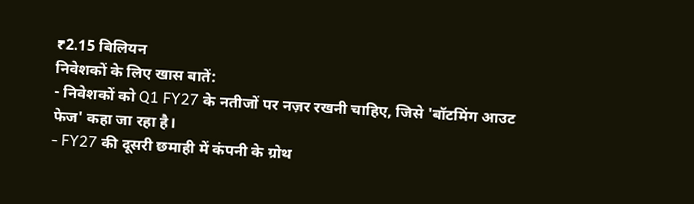₹2.15 बिलियन
निवेशकों के लिए खास बातें:
- निवेशकों को Q1 FY27 के नतीजों पर नज़र रखनी चाहिए, जिसे 'बॉटमिंग आउट फेज' कहा जा रहा है।
- FY27 की दूसरी छमाही में कंपनी के ग्रोथ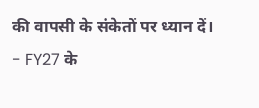की वापसी के संकेतों पर ध्यान दें।
- FY27 के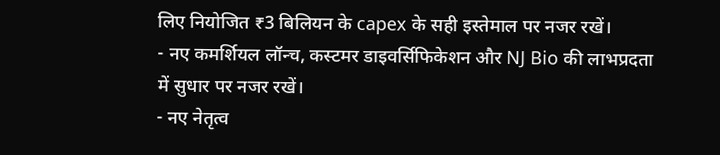लिए नियोजित ₹3 बिलियन के capex के सही इस्तेमाल पर नजर रखें।
- नए कमर्शियल लॉन्च, कस्टमर डाइवर्सिफिकेशन और NJ Bio की लाभप्रदता में सुधार पर नजर रखें।
- नए नेतृत्व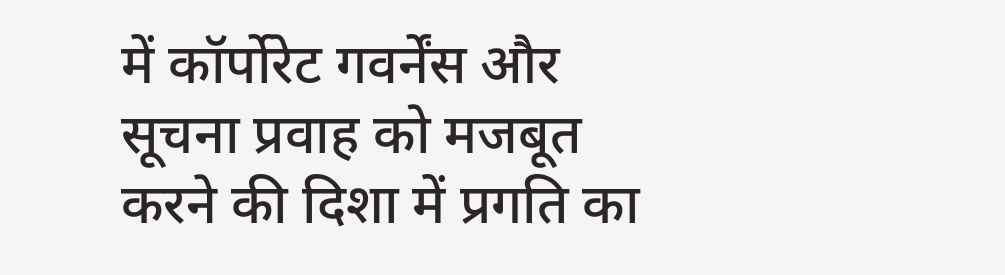में कॉर्पोरेट गवर्नेंस और सूचना प्रवाह को मजबूत करने की दिशा में प्रगति का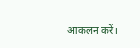आकलन करें।